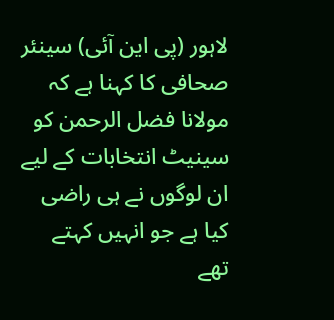لاہور (پی این آئی) سینئر صحافی کا کہنا ہے کہ مولانا فضل الرحمن کو سینیٹ انتخابات کے لیے ان لوگوں نے ہی راضی کیا ہے جو انہیں کہتے تھے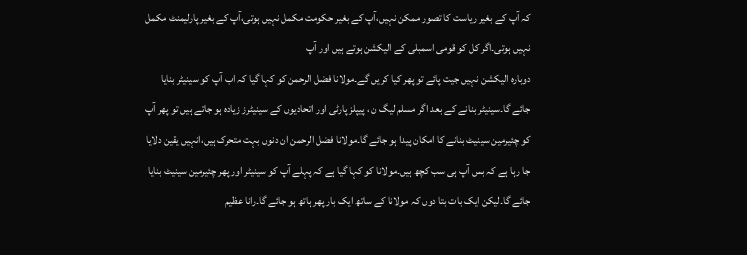کہ آپ کے بغیر ریاست کا تصور ممکن نہیں،آپ کے بغیر حکومت مکمل نہیں ہوتی،آپ کے بغیر پارلیمنٹ مکمل نہیں ہوتی۔اگر کل کو قومی اسمبلی کے الیکشن ہوتے ہیں اور آپ
دوبارہ الیکشن نہیں جیت پائے تو پھر کیا کریں گے۔مولانا فضل الرحمن کو کہا گیا کہ اب آپ کو سینیٹر بنایا جائے گا۔سینیٹر بنانے کے بعد اگر مسلم لیگ ن ، پیپلز پارٹی اور اتحادیوں کے سینیٹرز زیادہ ہو جاتے ہیں تو پھر آپ کو چئیرمین سینیٹ بنانے کا امکان پیدا ہو جائے گا۔مولانا فضل الرحمن ان دنوں بہت متحرک ہیں،انہیں یقین دلایا جا رہا ہے کہ بس آپ ہی سب کچھ ہیں۔مولانا کو کہا گیا ہے کہ پہلے آپ کو سینیٹر اور پھر چئیرمین سینیٹ بنایا جائے گا۔لیکن ایک بات بتا دوں کہ مولانا کے ساتھ ایک بار پھر ہاتھ ہو جائے گا۔رانا عظیم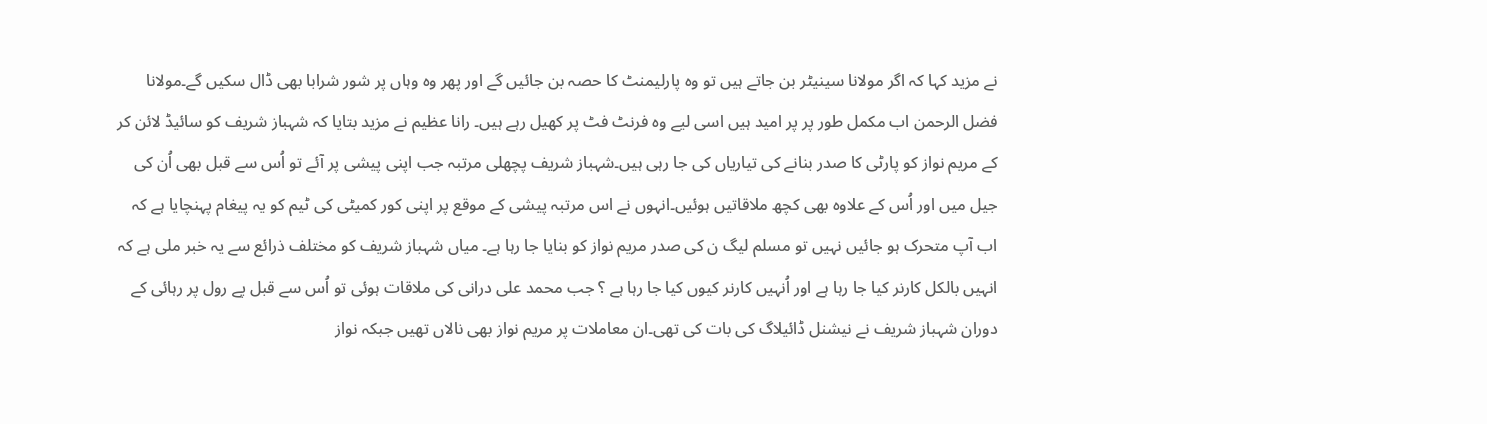نے مزید کہا کہ اگر مولانا سینیٹر بن جاتے ہیں تو وہ پارلیمنٹ کا حصہ بن جائیں گے اور پھر وہ وہاں پر شور شرابا بھی ڈال سکیں گے۔مولانا فضل الرحمن اب مکمل طور پر پر امید ہیں اسی لیے وہ فرنٹ فٹ پر کھیل رہے ہیں۔ رانا عظیم نے مزید بتایا کہ شہباز شریف کو سائیڈ لائن کر کے مریم نواز کو پارٹی کا صدر بنانے کی تیاریاں کی جا رہی ہیں۔شہباز شریف پچھلی مرتبہ جب اپنی پیشی پر آئے تو اُس سے قبل بھی اُن کی جیل میں اور اُس کے علاوہ بھی کچھ ملاقاتیں ہوئیں۔انہوں نے اس مرتبہ پیشی کے موقع پر اپنی کور کمیٹی کی ٹیم کو یہ پیغام پہنچایا ہے کہ اب آپ متحرک ہو جائیں نہیں تو مسلم لیگ ن کی صدر مریم نواز کو بنایا جا رہا ہے۔ میاں شہباز شریف کو مختلف ذرائع سے یہ خبر ملی ہے کہ انہیں بالکل کارنر کیا جا رہا ہے اور اُنہیں کارنر کیوں کیا جا رہا ہے ؟ جب محمد علی درانی کی ملاقات ہوئی تو اُس سے قبل پے رول پر رہائی کے دوران شہباز شریف نے نیشنل ڈائیلاگ کی بات کی تھی۔ان معاملات پر مریم نواز بھی نالاں تھیں جبکہ نواز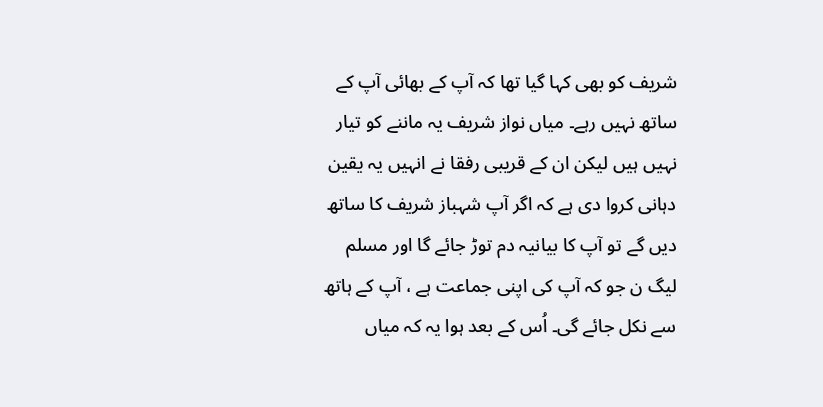شریف کو بھی کہا گیا تھا کہ آپ کے بھائی آپ کے ساتھ نہیں رہے۔ میاں نواز شریف یہ ماننے کو تیار نہیں ہیں لیکن ان کے قریبی رفقا نے انہیں یہ یقین دہانی کروا دی ہے کہ اگر آپ شہباز شریف کا ساتھ دیں گے تو آپ کا بیانیہ دم توڑ جائے گا اور مسلم لیگ ن جو کہ آپ کی اپنی جماعت ہے ، آپ کے ہاتھ سے نکل جائے گی۔ اُس کے بعد ہوا یہ کہ میاں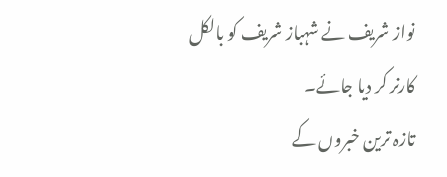نواز شریف نے شہباز شریف کو بالکل کارنر کر دیا جائے۔
تازہ ترین خبروں کے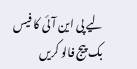لیے پی این آئی کا فیس بک پیج فالو کریں